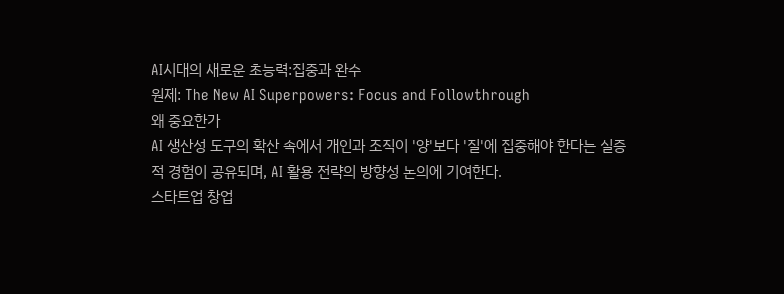AI시대의 새로운 초능력:집중과 완수
원제: The New AI Superpowers: Focus and Followthrough
왜 중요한가
AI 생산성 도구의 확산 속에서 개인과 조직이 '양'보다 '질'에 집중해야 한다는 실증적 경험이 공유되며, AI 활용 전략의 방향성 논의에 기여한다.
스타트업 창업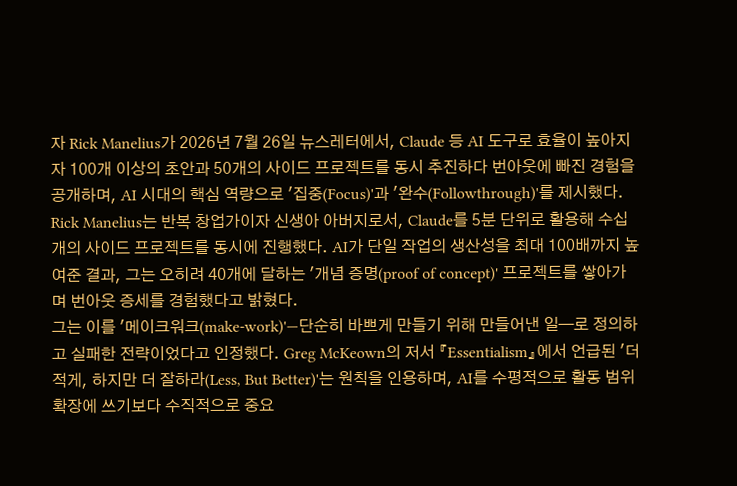자 Rick Manelius가 2026년 7월 26일 뉴스레터에서, Claude 등 AI 도구로 효율이 높아지자 100개 이상의 초안과 50개의 사이드 프로젝트를 동시 추진하다 번아웃에 빠진 경험을 공개하며, AI 시대의 핵심 역량으로 '집중(Focus)'과 '완수(Followthrough)'를 제시했다.
Rick Manelius는 반복 창업가이자 신생아 아버지로서, Claude를 5분 단위로 활용해 수십 개의 사이드 프로젝트를 동시에 진행했다. AI가 단일 작업의 생산성을 최대 100배까지 높여준 결과, 그는 오히려 40개에 달하는 '개념 증명(proof of concept)' 프로젝트를 쌓아가며 번아웃 증세를 경험했다고 밝혔다.
그는 이를 '메이크워크(make-work)'—단순히 바쁘게 만들기 위해 만들어낸 일—로 정의하고 실패한 전략이었다고 인정했다. Greg McKeown의 저서 『Essentialism』에서 언급된 '더 적게, 하지만 더 잘하라(Less, But Better)'는 원칙을 인용하며, AI를 수평적으로 활동 범위 확장에 쓰기보다 수직적으로 중요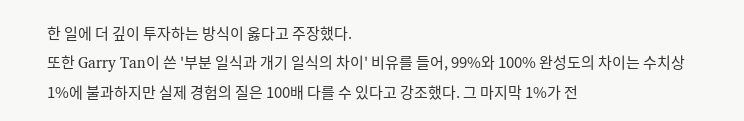한 일에 더 깊이 투자하는 방식이 옳다고 주장했다.
또한 Garry Tan이 쓴 '부분 일식과 개기 일식의 차이' 비유를 들어, 99%와 100% 완성도의 차이는 수치상 1%에 불과하지만 실제 경험의 질은 100배 다를 수 있다고 강조했다. 그 마지막 1%가 전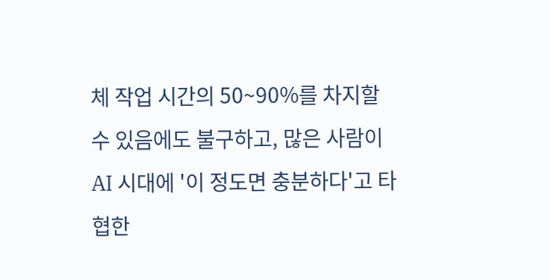체 작업 시간의 50~90%를 차지할 수 있음에도 불구하고, 많은 사람이 AI 시대에 '이 정도면 충분하다'고 타협한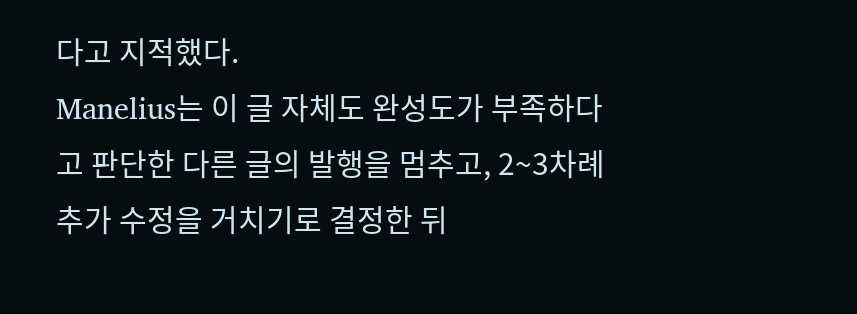다고 지적했다.
Manelius는 이 글 자체도 완성도가 부족하다고 판단한 다른 글의 발행을 멈추고, 2~3차례 추가 수정을 거치기로 결정한 뒤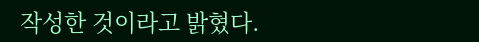작성한 것이라고 밝혔다.